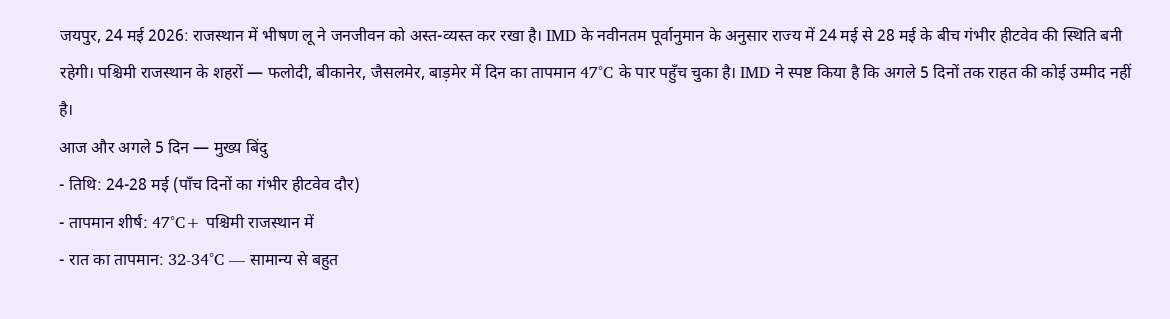जयपुर, 24 मई 2026: राजस्थान में भीषण लू ने जनजीवन को अस्त-व्यस्त कर रखा है। IMD के नवीनतम पूर्वानुमान के अनुसार राज्य में 24 मई से 28 मई के बीच गंभीर हीटवेव की स्थिति बनी रहेगी। पश्चिमी राजस्थान के शहरों — फलोदी, बीकानेर, जैसलमेर, बाड़मेर में दिन का तापमान 47°C के पार पहुँच चुका है। IMD ने स्पष्ट किया है कि अगले 5 दिनों तक राहत की कोई उम्मीद नहीं है।
आज और अगले 5 दिन — मुख्य बिंदु
- तिथि: 24-28 मई (पाँच दिनों का गंभीर हीटवेव दौर)
- तापमान शीर्ष: 47°C+ पश्चिमी राजस्थान में
- रात का तापमान: 32-34°C — सामान्य से बहुत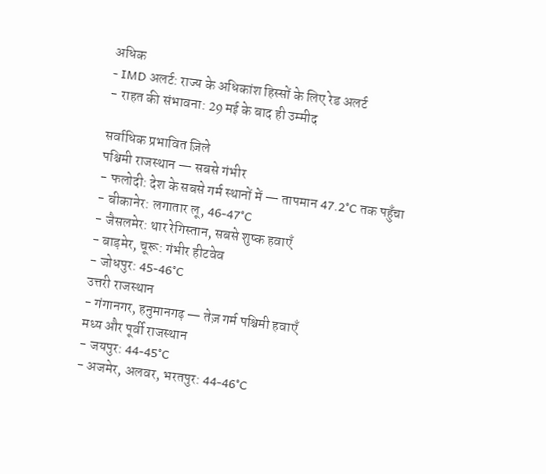अधिक
- IMD अलर्ट: राज्य के अधिकांश हिस्सों के लिए रेड अलर्ट
- राहत की संभावना: 29 मई के बाद ही उम्मीद

सर्वाधिक प्रभावित ज़िले
पश्चिमी राजस्थान — सबसे गंभीर
- फलोदी: देश के सबसे गर्म स्थानों में — तापमान 47.2°C तक पहुँचा
- बीकानेर: लगातार लू, 46-47°C
- जैसलमेर: थार रेगिस्तान, सबसे शुष्क हवाएँ
- बाड़मेर, चूरू: गंभीर हीटवेव
- जोधपुर: 45-46°C
उत्तरी राजस्थान
- गंगानगर, हनुमानगढ़ — तेज़ गर्म पश्चिमी हवाएँ
मध्य और पूर्वी राजस्थान
- जयपुर: 44-45°C
- अजमेर, अलवर, भरतपुर: 44-46°C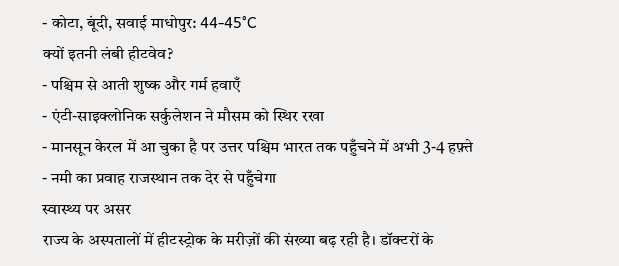- कोटा, बूंदी, सवाई माधोपुर: 44-45°C
क्यों इतनी लंबी हीटवेव?
- पश्चिम से आती शुष्क और गर्म हवाएँ
- एंटी-साइक्लोनिक सर्कुलेशन ने मौसम को स्थिर रखा
- मानसून केरल में आ चुका है पर उत्तर पश्चिम भारत तक पहुँचने में अभी 3-4 हफ़्ते
- नमी का प्रवाह राजस्थान तक देर से पहुँचेगा
स्वास्थ्य पर असर
राज्य के अस्पतालों में हीटस्ट्रोक के मरीज़ों की संख्या बढ़ रही है। डॉक्टरों के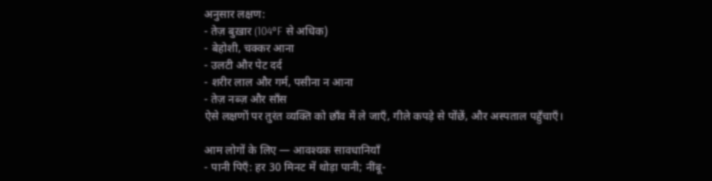अनुसार लक्षण:
- तेज़ बुख़ार (104°F से अधिक)
- बेहोशी, चक्कर आना
- उलटी और पेट दर्द
- शरीर लाल और गर्म, पसीना न आना
- तेज़ नब्ज़ और साँस
ऐसे लक्षणों पर तुरंत व्यक्ति को छाँव में ले जाएँ, गीले कपड़े से पोंछें, और अस्पताल पहुँचाएँ।

आम लोगों के लिए — आवश्यक सावधानियाँ
- पानी पिएँ: हर 30 मिनट में थोड़ा पानी; नींबू-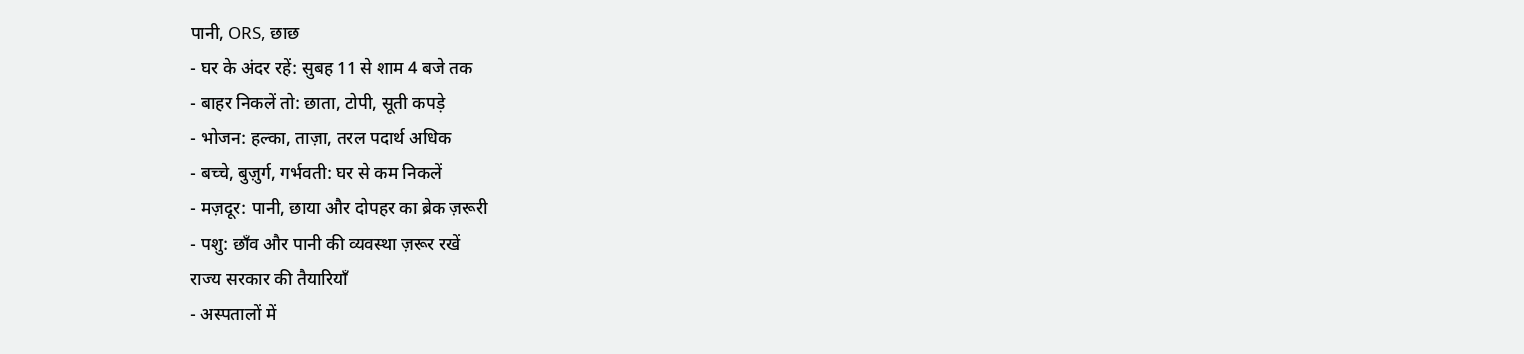पानी, ORS, छाछ
- घर के अंदर रहें: सुबह 11 से शाम 4 बजे तक
- बाहर निकलें तो: छाता, टोपी, सूती कपड़े
- भोजन: हल्का, ताज़ा, तरल पदार्थ अधिक
- बच्चे, बुज़ुर्ग, गर्भवती: घर से कम निकलें
- मज़दूर: पानी, छाया और दोपहर का ब्रेक ज़रूरी
- पशु: छाँव और पानी की व्यवस्था ज़रूर रखें
राज्य सरकार की तैयारियाँ
- अस्पतालों में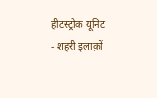हीटस्ट्रोक यूनिट
- शहरी इलाक़ों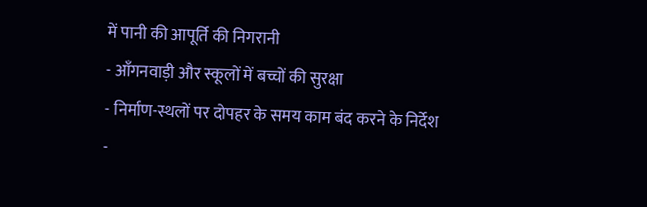में पानी की आपूर्ति की निगरानी
- आँगनवाड़ी और स्कूलों में बच्चों की सुरक्षा
- निर्माण-स्थलों पर दोपहर के समय काम बंद करने के निर्देश
-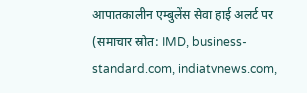आपातकालीन एम्बुलेंस सेवा हाई अलर्ट पर
(समाचार स्रोत: IMD, business-standard.com, indiatvnews.com,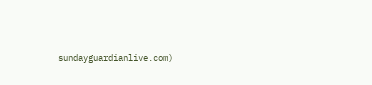sundayguardianlive.com)